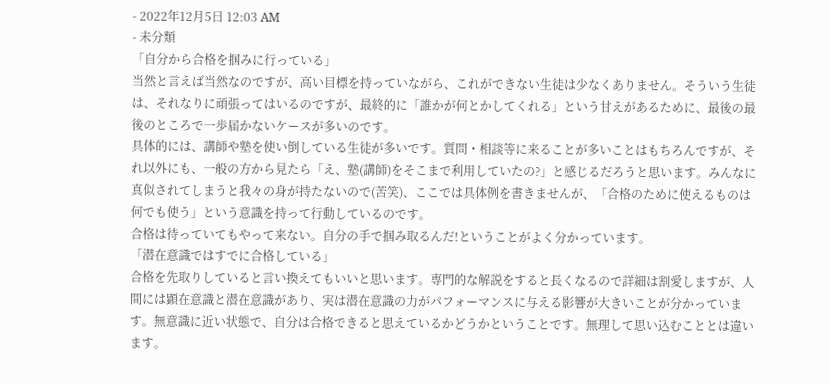- 2022年12月5日 12:03 AM
- 未分類
「自分から合格を掴みに行っている」
当然と言えば当然なのですが、高い目標を持っていながら、これができない生徒は少なくありません。そういう生徒は、それなりに頑張ってはいるのですが、最終的に「誰かが何とかしてくれる」という甘えがあるために、最後の最後のところで一歩届かないケースが多いのです。
具体的には、講師や塾を使い倒している生徒が多いです。質問・相談等に来ることが多いことはもちろんですが、それ以外にも、一般の方から見たら「え、塾(講師)をそこまで利用していたの?」と感じるだろうと思います。みんなに真似されてしまうと我々の身が持たないので(苦笑)、ここでは具体例を書きませんが、「合格のために使えるものは何でも使う」という意識を持って行動しているのです。
合格は待っていてもやって来ない。自分の手で掴み取るんだ!ということがよく分かっています。
「潜在意識ではすでに合格している」
合格を先取りしていると言い換えてもいいと思います。専門的な解説をすると長くなるので詳細は割愛しますが、人間には顕在意識と潜在意識があり、実は潜在意識の力がパフォーマンスに与える影響が大きいことが分かっています。無意識に近い状態で、自分は合格できると思えているかどうかということです。無理して思い込むこととは違います。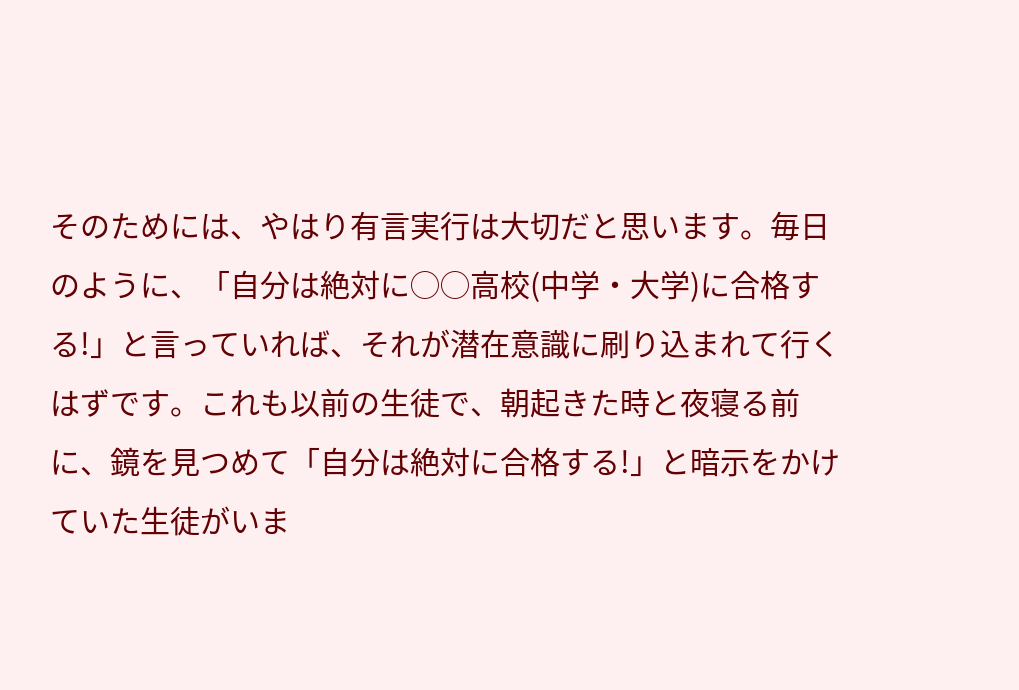そのためには、やはり有言実行は大切だと思います。毎日のように、「自分は絶対に◯◯高校(中学・大学)に合格する!」と言っていれば、それが潜在意識に刷り込まれて行くはずです。これも以前の生徒で、朝起きた時と夜寝る前に、鏡を見つめて「自分は絶対に合格する!」と暗示をかけていた生徒がいま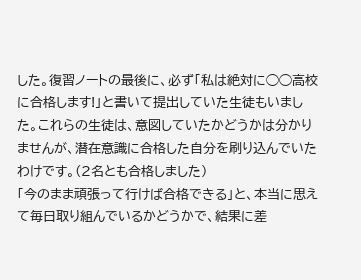した。復習ノートの最後に、必ず「私は絶対に◯◯高校に合格します!」と書いて提出していた生徒もいました。これらの生徒は、意図していたかどうかは分かりませんが、潜在意識に合格した自分を刷り込んでいたわけです。(2名とも合格しました)
「今のまま頑張って行けば合格できる」と、本当に思えて毎日取り組んでいるかどうかで、結果に差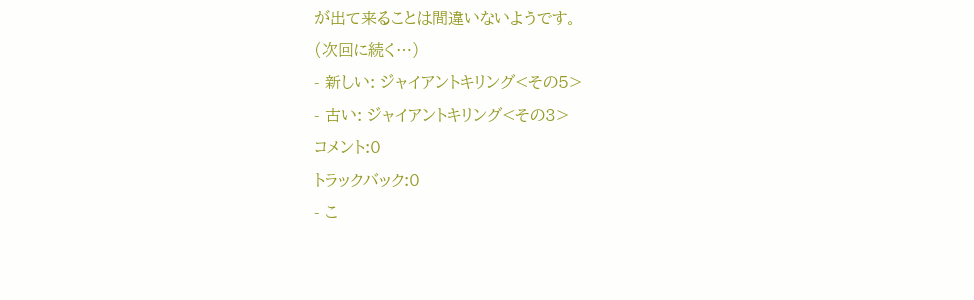が出て来ることは間違いないようです。
(次回に続く…)
- 新しい: ジャイアントキリング<その5>
- 古い: ジャイアントキリング<その3>
コメント:0
トラックバック:0
- こ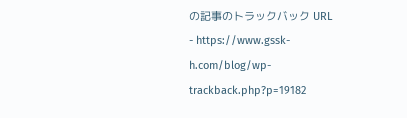の記事のトラックバック URL
- https://www.gssk-h.com/blog/wp-trackback.php?p=19182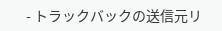- トラックバックの送信元リ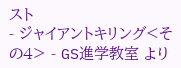スト
- ジャイアントキリング<その4> - GS進学教室 より